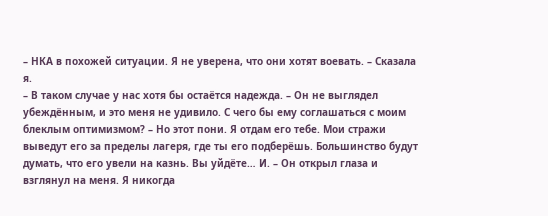– НКА в похожей ситуации. Я не уверена, что они хотят воевать. – Сказала я.
– В таком случае у нас хотя бы остаётся надежда. – Он не выглядел убеждённым, и это меня не удивило. С чего бы ему соглашаться с моим блеклым оптимизмом? – Но этот пони. Я отдам его тебе. Мои стражи выведут его за пределы лагеря, где ты его подберёшь. Большинство будут думать, что его увели на казнь. Вы уйдёте… И. – Он открыл глаза и взглянул на меня. Я никогда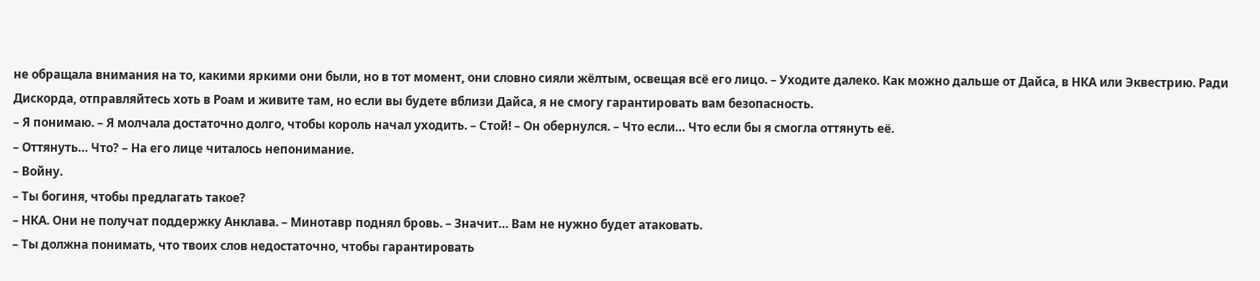не обращала внимания на то, какими яркими они были, но в тот момент, они словно сияли жёлтым, освещая всё его лицо. – Уходите далеко. Как можно дальше от Дайса, в НКА или Эквестрию. Ради Дискорда, отправляйтесь хоть в Роам и живите там, но если вы будете вблизи Дайса, я не смогу гарантировать вам безопасность.
– Я понимаю. – Я молчала достаточно долго, чтобы король начал уходить. – Стой! – Он обернулся. – Что если… Что если бы я смогла оттянуть её.
– Оттянуть… Что? – На его лице читалось непонимание.
– Войну.
– Ты богиня, чтобы предлагать такое?
– НКА. Они не получат поддержку Анклава. – Минотавр поднял бровь. – Значит… Вам не нужно будет атаковать.
– Ты должна понимать, что твоих слов недостаточно, чтобы гарантировать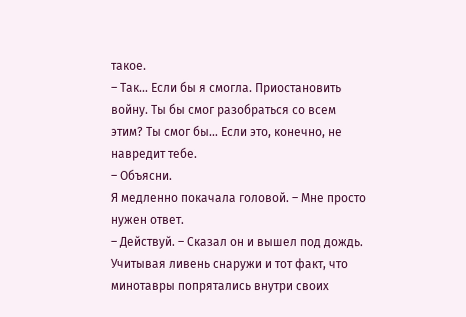такое.
– Так… Если бы я смогла. Приостановить войну. Ты бы смог разобраться со всем этим? Ты смог бы… Если это, конечно, не навредит тебе.
– Объясни.
Я медленно покачала головой. – Мне просто нужен ответ.
– Действуй. – Сказал он и вышел под дождь.
Учитывая ливень снаружи и тот факт, что минотавры попрятались внутри своих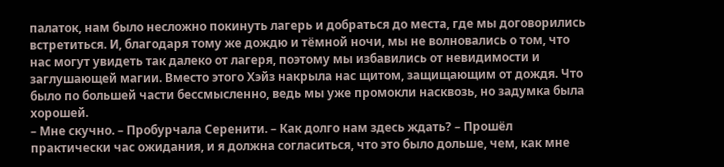палаток, нам было несложно покинуть лагерь и добраться до места, где мы договорились встретиться. И, благодаря тому же дождю и тёмной ночи, мы не волновались о том, что нас могут увидеть так далеко от лагеря, поэтому мы избавились от невидимости и заглушающей магии. Вместо этого Хэйз накрыла нас щитом, защищающим от дождя. Что было по большей части бессмысленно, ведь мы уже промокли насквозь, но задумка была хорошей.
– Мне скучно. – Пробурчала Серенити. – Как долго нам здесь ждать? – Прошёл практически час ожидания, и я должна согласиться, что это было дольше, чем, как мне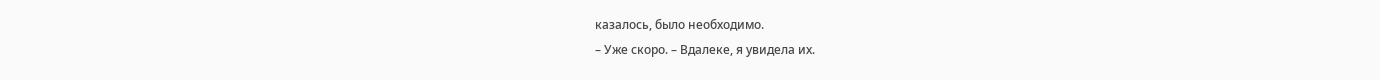казалось, было необходимо.
– Уже скоро. – Вдалеке, я увидела их.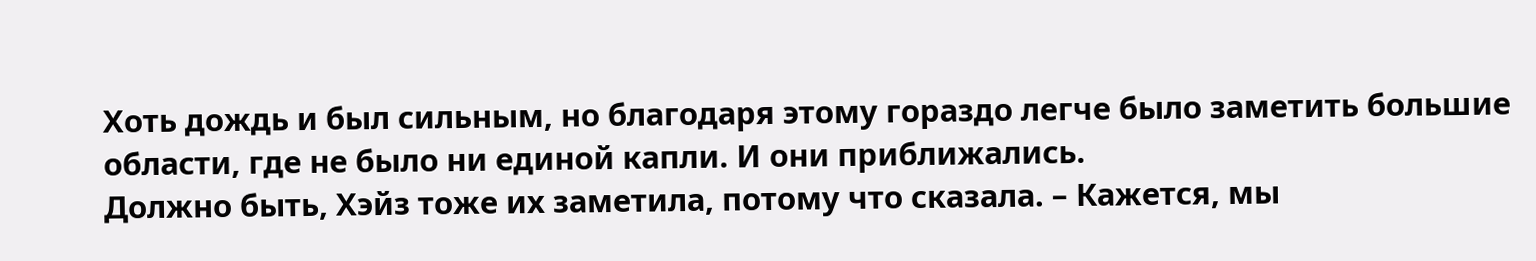Хоть дождь и был сильным, но благодаря этому гораздо легче было заметить большие области, где не было ни единой капли. И они приближались.
Должно быть, Хэйз тоже их заметила, потому что сказала. – Кажется, мы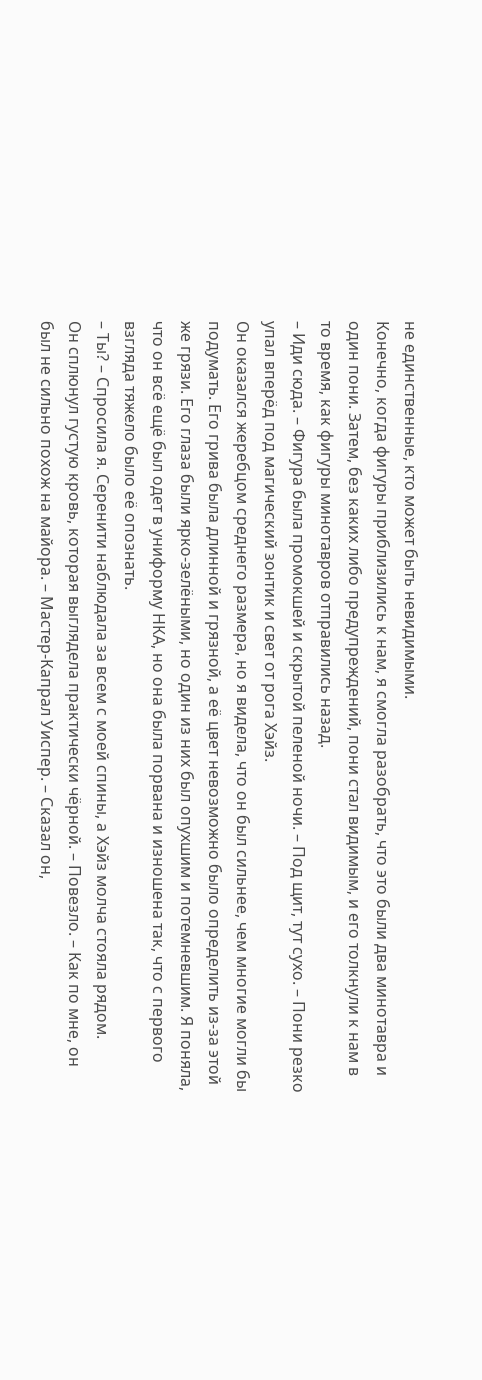не единственные, кто может быть невидимыми.
Конечно, когда фигуры приблизились к нам, я смогла разобрать, что это были два минотавра и один пони. Затем, без каких либо предупреждений, пони стал видимым, и его толкнули к нам в то время, как фигуры минотавров отправились назад.
– Иди сюда. – Фигура была промокшей и скрытой пеленой ночи. – Под щит, тут сухо. – Пони резко упал вперёд под магический зонтик и свет от рога Хэйз.
Он оказался жеребцом среднего размера, но я видела, что он был сильнее, чем многие могли бы подумать. Его грива была длинной и грязной, а её цвет невозможно было определить из-за этой же грязи. Его глаза были ярко-зелёными, но один из них был опухшим и потемневшим. Я поняла, что он всё ещё был одет в униформу НКА, но она была порвана и изношена так, что с первого взгляда тяжело было её опознать.
– Ты? – Спросила я. Серенити наблюдала за всем с моей спины, а Хэйз молча стояла рядом.
Он сплюнул густую кровь, которая выглядела практически чёрной. – Повезло. – Как по мне, он был не сильно похож на майора. – Мастер-Капрал Уиспер. – Сказал он,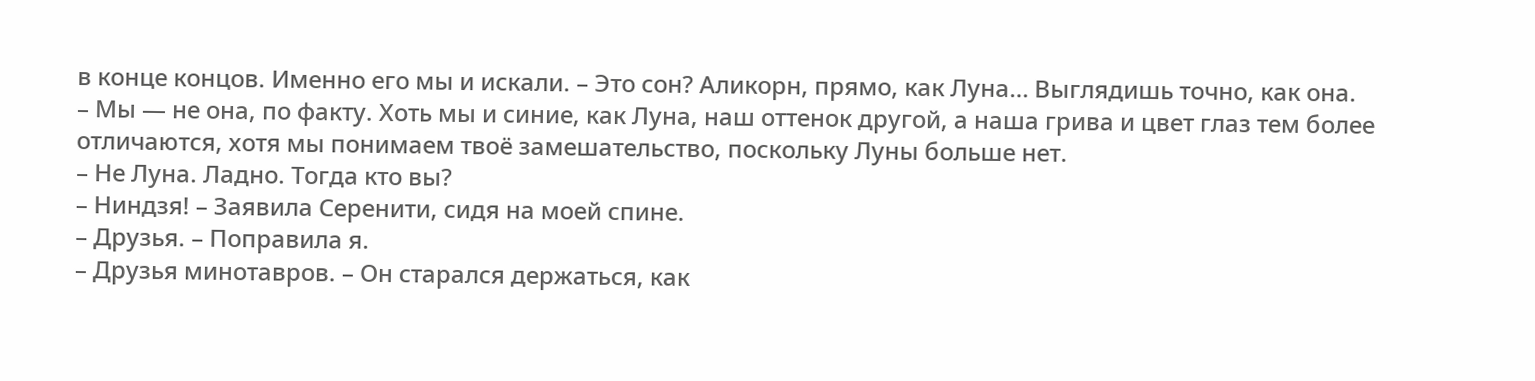в конце концов. Именно его мы и искали. – Это сон? Аликорн, прямо, как Луна… Выглядишь точно, как она.
– Мы — не она, по факту. Хоть мы и синие, как Луна, наш оттенок другой, а наша грива и цвет глаз тем более отличаются, хотя мы понимаем твоё замешательство, поскольку Луны больше нет.
– Не Луна. Ладно. Тогда кто вы?
– Ниндзя! – Заявила Серенити, сидя на моей спине.
– Друзья. – Поправила я.
– Друзья минотавров. – Он старался держаться, как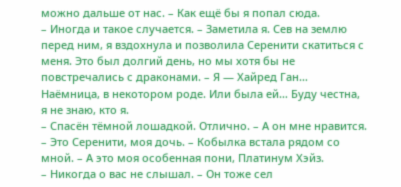можно дальше от нас. – Как ещё бы я попал сюда.
– Иногда и такое случается. – Заметила я. Сев на землю перед ним, я вздохнула и позволила Серенити скатиться с меня. Это был долгий день, но мы хотя бы не повстречались с драконами. – Я — Хайред Ган… Наёмница, в некотором роде. Или была ей… Буду честна, я не знаю, кто я.
– Спасён тёмной лошадкой. Отлично. – А он мне нравится.
– Это Серенити, моя дочь. – Кобылка встала рядом со мной. – А это моя особенная пони, Платинум Хэйз.
– Никогда о вас не слышал. – Он тоже сел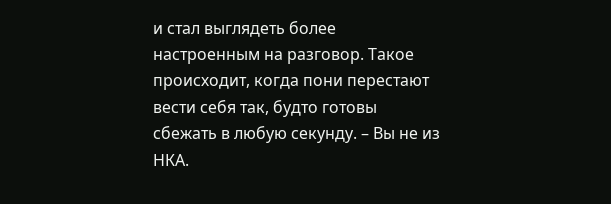и стал выглядеть более настроенным на разговор. Такое происходит, когда пони перестают вести себя так, будто готовы сбежать в любую секунду. – Вы не из НКА.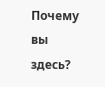Почему вы здесь?